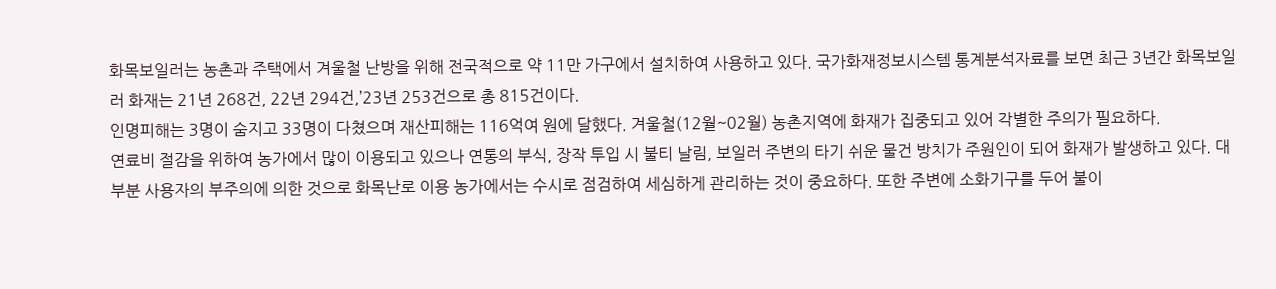화목보일러는 농촌과 주택에서 겨울철 난방을 위해 전국적으로 약 11만 가구에서 설치하여 사용하고 있다. 국가화재정보시스템 통계분석자료를 보면 최근 3년간 화목보일러 화재는 21년 268건, 22년 294건,’23년 253건으로 총 815건이다.
인명피해는 3명이 숨지고 33명이 다쳤으며 재산피해는 116억여 원에 달했다. 겨울철(12월~02월) 농촌지역에 화재가 집중되고 있어 각별한 주의가 필요하다.
연료비 절감을 위하여 농가에서 많이 이용되고 있으나 연통의 부식, 장작 투입 시 불티 날림, 보일러 주변의 타기 쉬운 물건 방치가 주원인이 되어 화재가 발생하고 있다. 대부분 사용자의 부주의에 의한 것으로 화목난로 이용 농가에서는 수시로 점검하여 세심하게 관리하는 것이 중요하다. 또한 주변에 소화기구를 두어 불이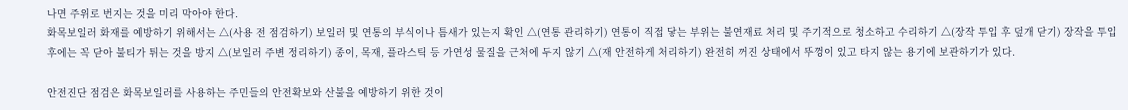나면 주위로 번지는 것을 미리 막아야 한다.
화목보일러 화재를 예방하기 위해서는 △(사용 전 점검하기) 보일러 및 연통의 부식이나 틈새가 있는지 확인 △(연통 관리하기) 연통이 직접 닿는 부위는 불연재료 처리 및 주기적으로 청소하고 수리하기 △(장작 투입 후 덮개 닫기) 장작을 투입 후에는 꼭 닫아 불티가 튀는 것을 방지 △(보일러 주변 정리하기) 종이, 목재, 플라스틱 등 가연성 물질을 근처에 두지 않기 △(재 안전하게 처리하기) 완전히 꺼진 상태에서 뚜껑이 있고 타지 않는 용기에 보관하기가 있다.

안전진단 점검은 화목보일러를 사용하는 주민들의 안전확보와 산불을 예방하기 위한 것이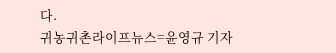다.
귀농귀촌라이프뉴스=윤영규 기자